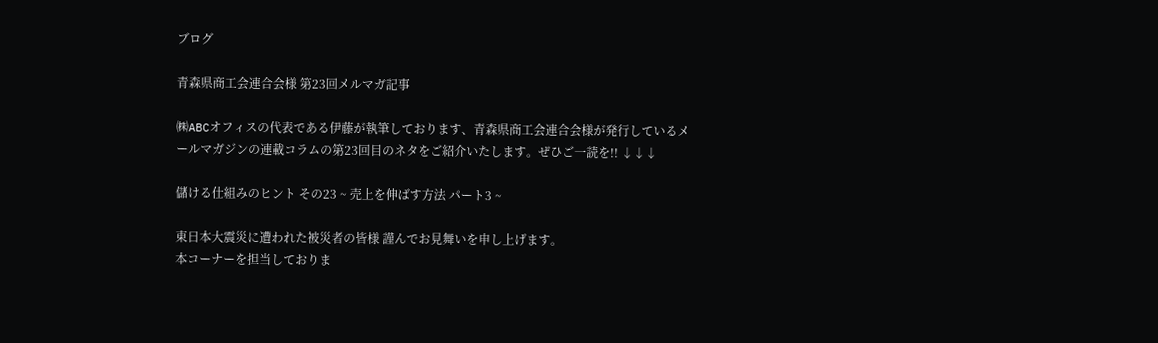ブログ

青森県商工会連合会様 第23回メルマガ記事

㈱ABCオフィスの代表である伊藤が執筆しております、青森県商工会連合会様が発行しているメールマガジンの連載コラムの第23回目のネタをご紹介いたします。ぜひご一読を!! ↓↓↓

儲ける仕組みのヒント その23 ~ 売上を伸ばす方法 パート3 ~

東日本大震災に遭われた被災者の皆様 謹んでお見舞いを申し上げます。
本コーナーを担当しておりま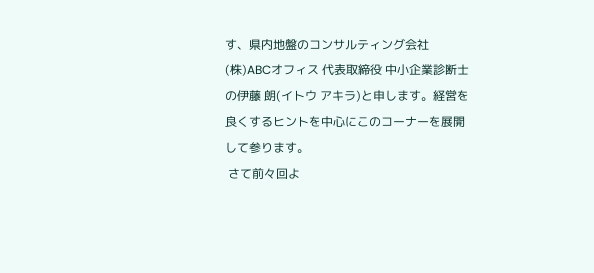す、県内地盤のコンサルティング会社 (株)ABCオフィス 代表取締役 中小企業診断士の伊藤 朗(イトウ アキラ)と申します。経営を良くするヒントを中心にこのコーナーを展開して参ります。
 さて前々回よ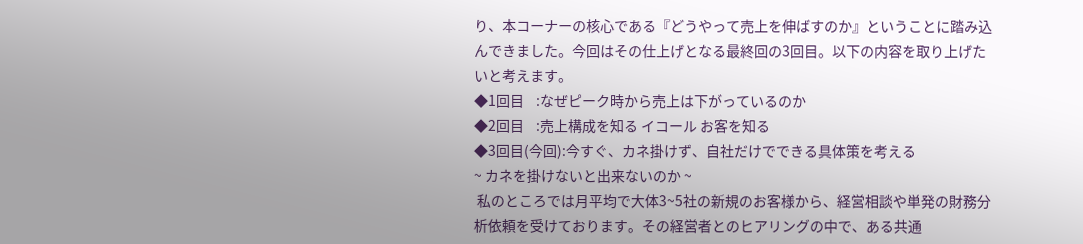り、本コーナーの核心である『どうやって売上を伸ばすのか』ということに踏み込んできました。今回はその仕上げとなる最終回の3回目。以下の内容を取り上げたいと考えます。
◆1回目    :なぜピーク時から売上は下がっているのか
◆2回目    :売上構成を知る イコール お客を知る
◆3回目(今回):今すぐ、カネ掛けず、自社だけでできる具体策を考える
~ カネを掛けないと出来ないのか ~
 私のところでは月平均で大体3~5社の新規のお客様から、経営相談や単発の財務分析依頼を受けております。その経営者とのヒアリングの中で、ある共通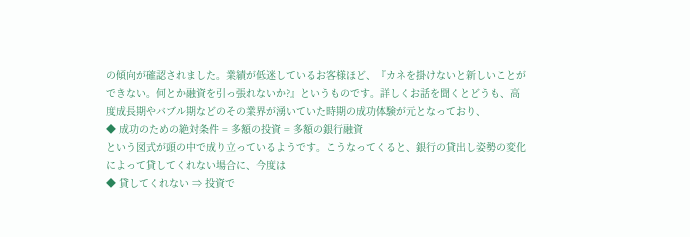の傾向が確認されました。業績が低迷しているお客様ほど、『カネを掛けないと新しいことができない。何とか融資を引っ張れないか?』というものです。詳しくお話を聞くとどうも、高度成長期やバブル期などのその業界が湧いていた時期の成功体験が元となっており、
◆ 成功のための絶対条件 = 多額の投資 = 多額の銀行融資
という図式が頭の中で成り立っているようです。こうなってくると、銀行の貸出し姿勢の変化によって貸してくれない場合に、今度は
◆ 貸してくれない ⇒ 投資で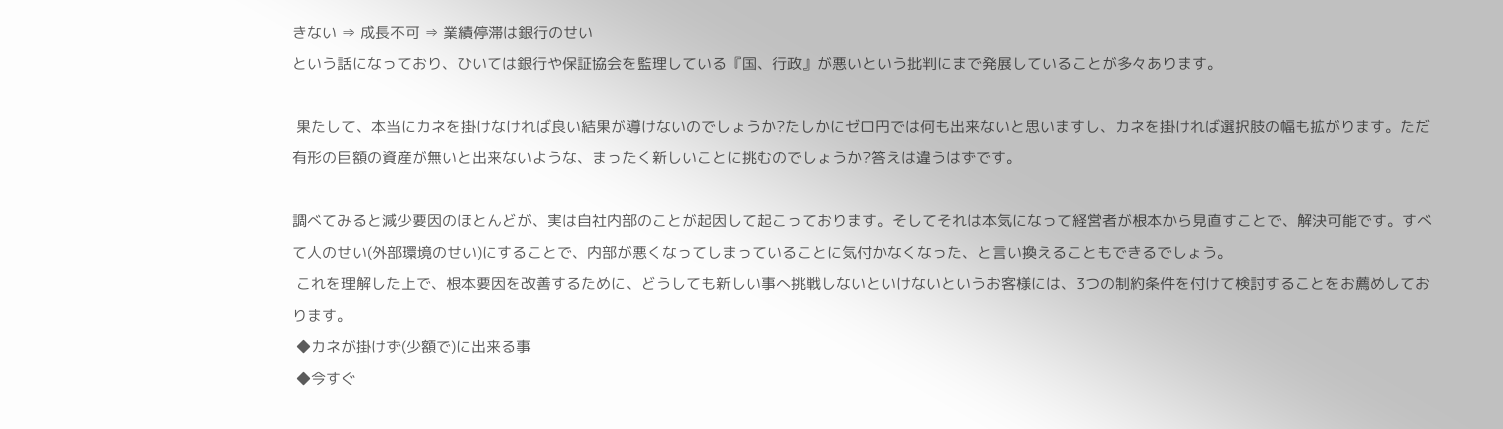きない ⇒ 成長不可 ⇒ 業績停滞は銀行のせい
という話になっており、ひいては銀行や保証協会を監理している『国、行政』が悪いという批判にまで発展していることが多々あります。

 果たして、本当にカネを掛けなければ良い結果が導けないのでしょうか?たしかにゼロ円では何も出来ないと思いますし、カネを掛ければ選択肢の幅も拡がります。ただ有形の巨額の資産が無いと出来ないような、まったく新しいことに挑むのでしょうか?答えは違うはずです。

調べてみると減少要因のほとんどが、実は自社内部のことが起因して起こっております。そしてそれは本気になって経営者が根本から見直すことで、解決可能です。すべて人のせい(外部環境のせい)にすることで、内部が悪くなってしまっていることに気付かなくなった、と言い換えることもできるでしょう。
 これを理解した上で、根本要因を改善するために、どうしても新しい事へ挑戦しないといけないというお客様には、3つの制約条件を付けて検討することをお薦めしております。
 ◆カネが掛けず(少額で)に出来る事
 ◆今すぐ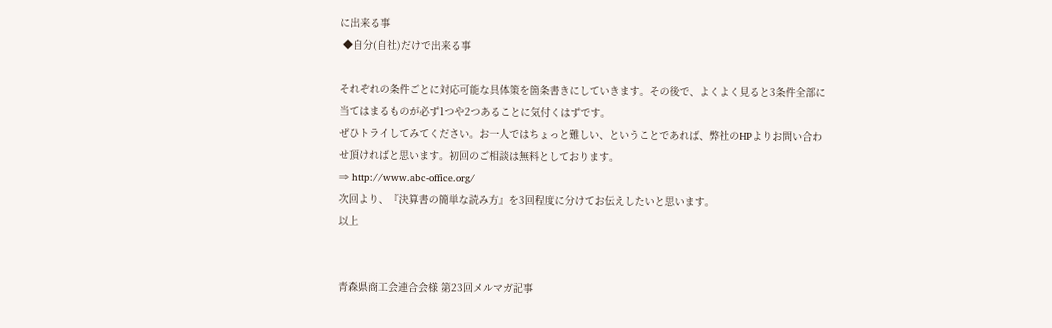に出来る事
 ◆自分(自社)だけで出来る事

それぞれの条件ごとに対応可能な具体策を箇条書きにしていきます。その後で、よくよく見ると3条件全部に当てはまるものが必ず1つや2つあることに気付くはずです。
ぜひトライしてみてください。お一人ではちょっと難しい、ということであれば、弊社のHPよりお問い合わせ頂ければと思います。初回のご相談は無料としております。
⇒ http://www.abc-office.org/
次回より、『決算書の簡単な読み方』を3回程度に分けてお伝えしたいと思います。
以上


青森県商工会連合会様 第23回メルマガ記事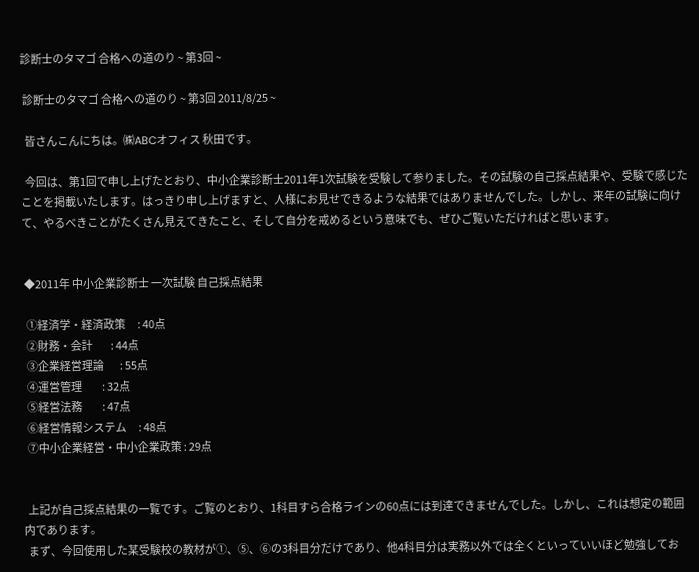診断士のタマゴ 合格への道のり ~ 第3回 ~

 診断士のタマゴ 合格への道のり ~ 第3回 2011/8/25 ~

  皆さんこんにちは。㈱ABCオフィス 秋田です。

  今回は、第1回で申し上げたとおり、中小企業診断士2011年1次試験を受験して参りました。その試験の自己採点結果や、受験で感じたことを掲載いたします。はっきり申し上げますと、人様にお見せできるような結果ではありませんでした。しかし、来年の試験に向けて、やるべきことがたくさん見えてきたこと、そして自分を戒めるという意味でも、ぜひご覧いただければと思います。


 ◆2011年 中小企業診断士 一次試験 自己採点結果

  ①経済学・経済政策      : 40点
  ②財務・会計         : 44点
  ③企業経営理論        : 55点
  ④運営管理          : 32点
  ⑤経営法務          : 47点
  ⑥経営情報システム      : 48点
  ⑦中小企業経営・中小企業政策 : 29点


  上記が自己採点結果の一覧です。ご覧のとおり、1科目すら合格ラインの60点には到達できませんでした。しかし、これは想定の範囲内であります。
  まず、今回使用した某受験校の教材が①、⑤、⑥の3科目分だけであり、他4科目分は実務以外では全くといっていいほど勉強してお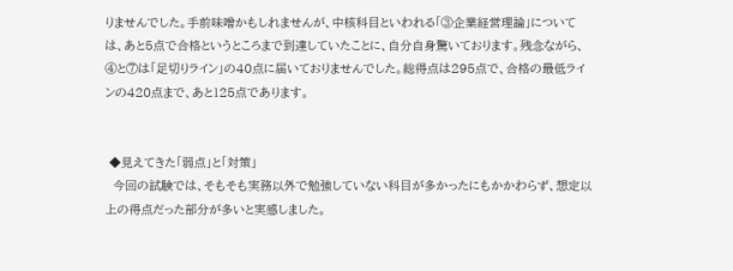りませんでした。手前味噌かもしれませんが、中核科目といわれる「③企業経営理論」については、あと5点で合格というところまで到達していたことに、自分自身驚いております。残念ながら、④と⑦は「足切りライン」の40点に届いておりませんでした。総得点は295点で、合格の最低ラインの420点まで、あと125点であります。


 ◆見えてきた「弱点」と「対策」
  今回の試験では、そもそも実務以外で勉強していない科目が多かったにもかかわらず、想定以上の得点だった部分が多いと実感しました。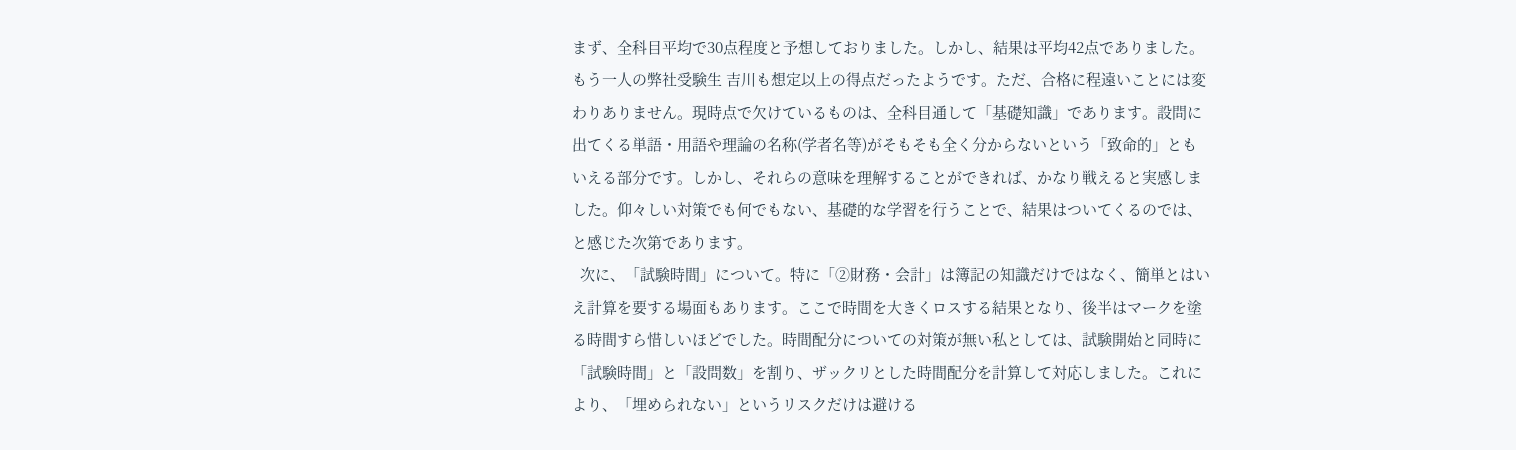まず、全科目平均で30点程度と予想しておりました。しかし、結果は平均42点でありました。もう一人の弊社受験生 吉川も想定以上の得点だったようです。ただ、合格に程遠いことには変わりありません。現時点で欠けているものは、全科目通して「基礎知識」であります。設問に出てくる単語・用語や理論の名称(学者名等)がそもそも全く分からないという「致命的」ともいえる部分です。しかし、それらの意味を理解することができれば、かなり戦えると実感しました。仰々しい対策でも何でもない、基礎的な学習を行うことで、結果はついてくるのでは、と感じた次第であります。
  次に、「試験時間」について。特に「②財務・会計」は簿記の知識だけではなく、簡単とはいえ計算を要する場面もあります。ここで時間を大きくロスする結果となり、後半はマークを塗る時間すら惜しいほどでした。時間配分についての対策が無い私としては、試験開始と同時に「試験時間」と「設問数」を割り、ザックリとした時間配分を計算して対応しました。これにより、「埋められない」というリスクだけは避ける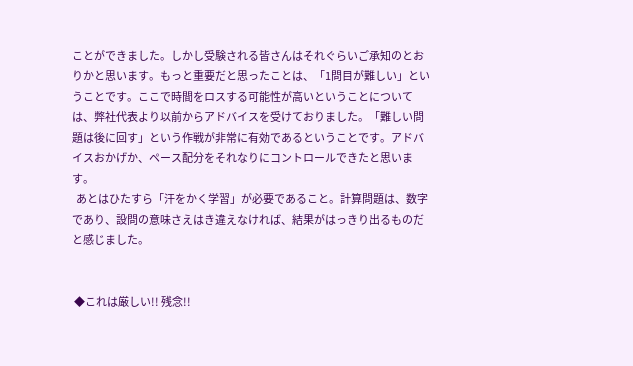ことができました。しかし受験される皆さんはそれぐらいご承知のとおりかと思います。もっと重要だと思ったことは、「1問目が難しい」ということです。ここで時間をロスする可能性が高いということについては、弊社代表より以前からアドバイスを受けておりました。「難しい問題は後に回す」という作戦が非常に有効であるということです。アドバイスおかげか、ペース配分をそれなりにコントロールできたと思います。
  あとはひたすら「汗をかく学習」が必要であること。計算問題は、数字であり、設問の意味さえはき違えなければ、結果がはっきり出るものだと感じました。


 ◆これは厳しい!! 残念!!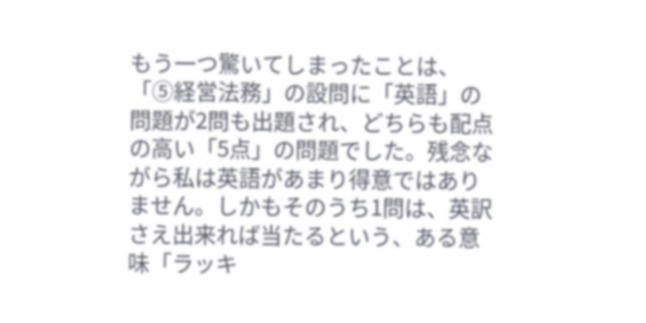もう一つ驚いてしまったことは、「⑤経営法務」の設問に「英語」の問題が2問も出題され、どちらも配点の高い「5点」の問題でした。残念ながら私は英語があまり得意ではありません。しかもそのうち1問は、英訳さえ出来れば当たるという、ある意味「ラッキ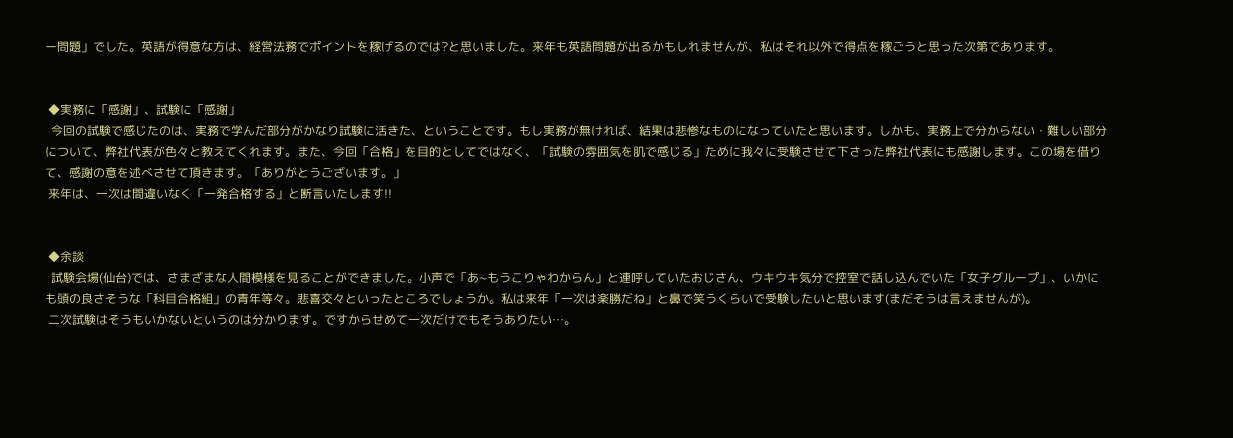ー問題」でした。英語が得意な方は、経営法務でポイントを稼げるのでは?と思いました。来年も英語問題が出るかもしれませんが、私はそれ以外で得点を稼ごうと思った次第であります。


 ◆実務に「感謝」、試験に「感謝」
  今回の試験で感じたのは、実務で学んだ部分がかなり試験に活きた、ということです。もし実務が無ければ、結果は悲惨なものになっていたと思います。しかも、実務上で分からない・難しい部分について、弊社代表が色々と教えてくれます。また、今回「合格」を目的としてではなく、「試験の雰囲気を肌で感じる」ために我々に受験させて下さった弊社代表にも感謝します。この場を借りて、感謝の意を述べさせて頂きます。「ありがとうございます。」
 来年は、一次は間違いなく「一発合格する」と断言いたします!!


 ◆余談
  試験会場(仙台)では、さまざまな人間模様を見ることができました。小声で「あ~もうこりゃわからん」と連呼していたおじさん、ウキウキ気分で控室で話し込んでいた「女子グループ」、いかにも頭の良さそうな「科目合格組」の青年等々。悲喜交々といったところでしょうか。私は来年「一次は楽勝だね」と鼻で笑うくらいで受験したいと思います(まだそうは言えませんが)。
 二次試験はそうもいかないというのは分かります。ですからせめて一次だけでもそうありたい…。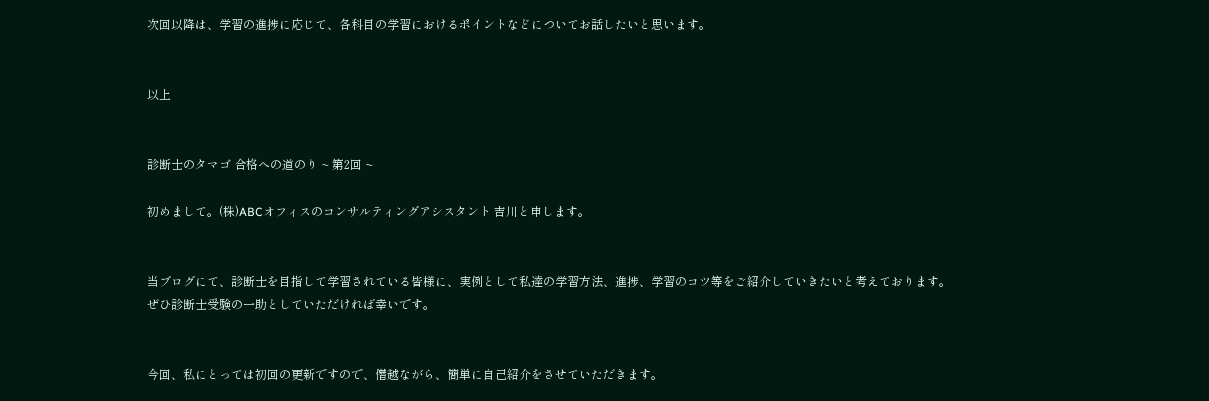次回以降は、学習の進捗に応じて、各科目の学習におけるポイントなどについてお話したいと思います。


以上


診断士のタマゴ 合格への道のり ~ 第2回 ~

初めまして。(株)ABCオフィスのコンサルティングアシスタント 吉川と申します。


当ブログにて、診断士を目指して学習されている皆様に、実例として私達の学習方法、進捗、学習のコツ等をご紹介していきたいと考えております。
ぜひ診断士受験の一助としていただければ幸いです。


今回、私にとっては初回の更新ですので、僭越ながら、簡単に自己紹介をさせていただきます。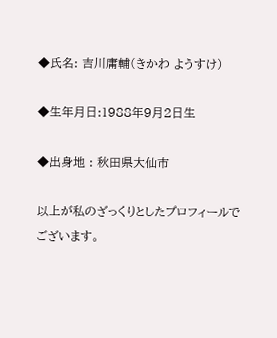◆氏名: 吉川庸輔(きかわ ようすけ)

◆生年月日:1988年9月2日生

◆出身地 : 秋田県大仙市

以上が私のざっくりとしたプロフィールでございます。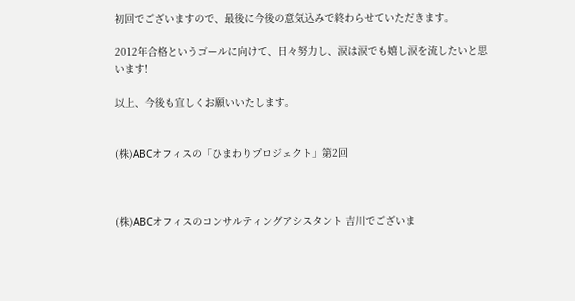初回でございますので、最後に今後の意気込みで終わらせていただきます。

2012年合格というゴールに向けて、日々努力し、涙は涙でも嬉し涙を流したいと思います!

以上、今後も宜しくお願いいたします。


(株)ABCオフィスの「ひまわりプロジェクト」第2回



(株)ABCオフィスのコンサルティングアシスタント 吉川でございま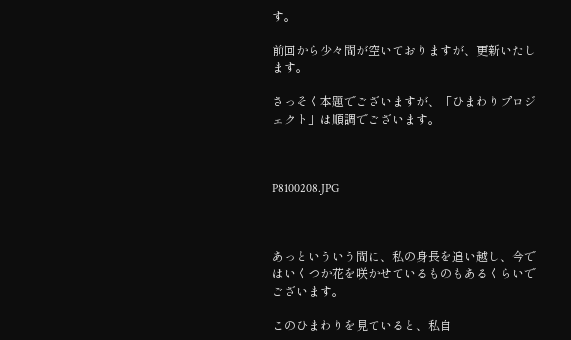す。

前回から少々間が空いておりますが、更新いたします。

さっそく本題でございますが、「ひまわりプロジェクト」は順調でございます。



P8100208.JPG



あっといういう間に、私の身長を追い越し、今ではいくつか花を咲かせているものもあるくらいでございます。

このひまわりを見ていると、私自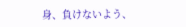身、負けないよう、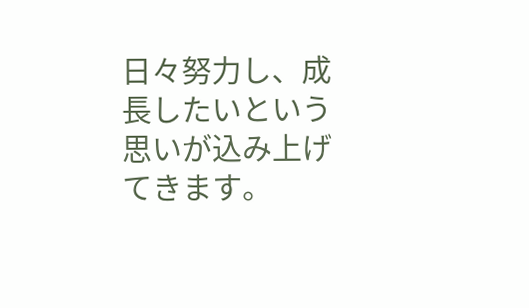日々努力し、成長したいという思いが込み上げてきます。